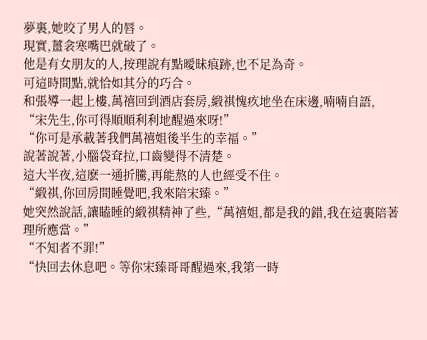夢裏,她咬了男人的唇。
現實,薑衾寒嘴巴就破了。
他是有女朋友的人,按理說有點曖昧痕跡,也不足為奇。
可這時間點,就恰如其分的巧合。
和張導一起上樓,萬禧回到酒店套房,緞祺愧疚地坐在床邊,喃喃自語,
“宋先生,你可得順順利利地醒過來呀!”
“你可是承載著我們萬禧姐後半生的幸福。”
說著說著,小腦袋耷拉,口齒變得不清楚。
這大半夜,這麽一通折騰,再能熬的人也經受不住。
“緞祺,你回房間睡覺吧,我來陪宋臻。”
她突然說話,讓瞌睡的緞祺精神了些,“萬禧姐,都是我的錯,我在這裏陪著理所應當。”
“不知者不罪!”
“快回去休息吧。等你宋臻哥哥醒過來,我第一時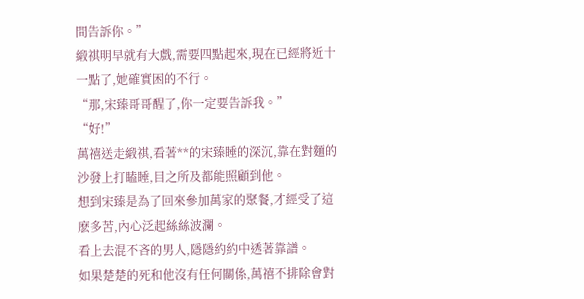間告訴你。”
緞祺明早就有大戲,需要四點起來,現在已經將近十一點了,她確實困的不行。
“那,宋臻哥哥醒了,你一定要告訴我。”
“好!”
萬禧送走緞祺,看著**的宋臻睡的深沉,靠在對麵的沙發上打瞌睡,目之所及都能照顧到他。
想到宋臻是為了回來參加萬家的聚餐,才經受了這麽多苦,內心泛起絲絲波瀾。
看上去混不吝的男人,隱隱約約中透著靠譜。
如果楚楚的死和他沒有任何關係,萬禧不排除會對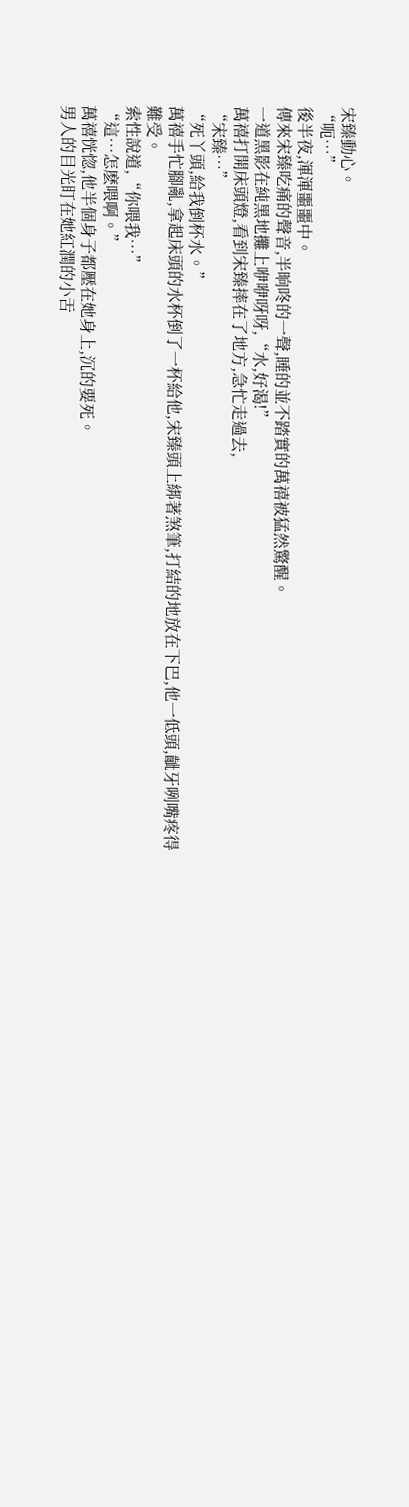宋臻動心。
“呃…”
後半夜,渾渾噩噩中。
傳來宋臻吃痛的聲音,半晌咚的一聲,睡的並不踏實的萬禧被猛然驚醒。
一道黑影在純黑地攤上咿咿呀呀,“水,好渴!”
萬禧打開床頭燈,看到宋臻摔在了地方,急忙走過去,
“宋臻…”
“死丫頭,給我倒杯水。”
萬禧手忙腳亂,拿起床頭的水杯倒了一杯給他,宋臻頭上綁著煞筆,打結的地放在下巴,他一低頭,齜牙咧嘴疼得難受。
索性說道,“你喂我…”
“這…怎麽喂啊。”
萬禧恍惚,他半個身子都壓在她身上,沉的要死。
男人的目光盯在她紅潤的小舌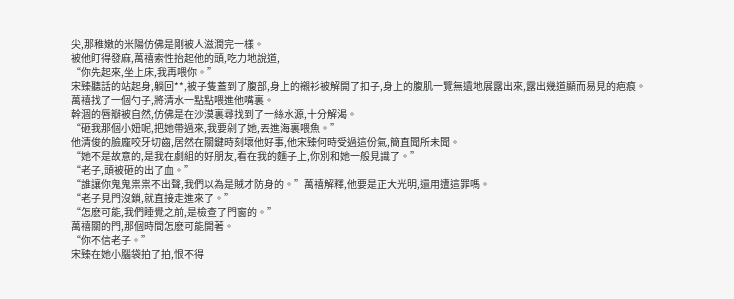尖,那稚嫩的米陽仿佛是剛被人滋潤完一樣。
被他盯得發麻,萬禧索性抬起他的頭,吃力地說道,
“你先起來,坐上床,我再喂你。”
宋臻聽話的站起身,躺回**,被子隻蓋到了腹部,身上的襯衫被解開了扣子,身上的腹肌一覽無遺地展露出來,露出幾道顯而易見的疤痕。
萬禧找了一個勺子,將清水一點點喂進他嘴裏。
幹涸的唇瓣被自然,仿佛是在沙漠裏尋找到了一絲水源,十分解渴。
“砸我那個小妞呢,把她帶過來,我要剁了她,丟進海裏喂魚。”
他清俊的臉龐咬牙切齒,居然在關鍵時刻壞他好事,他宋臻何時受過這份氣,簡直聞所未聞。
“她不是故意的,是我在劇組的好朋友,看在我的麵子上,你別和她一般見識了。”
“老子,頭被砸的出了血。”
“誰讓你鬼鬼祟祟不出聲,我們以為是賊才防身的。”萬禧解釋,他要是正大光明,還用遭這罪嗎。
“老子見門沒鎖,就直接走進來了。”
“怎麽可能,我們睡覺之前,是檢查了門窗的。”
萬禧關的門,那個時間怎麽可能開著。
“你不信老子。”
宋臻在她小腦袋拍了拍,恨不得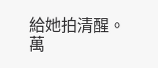給她拍清醒。
萬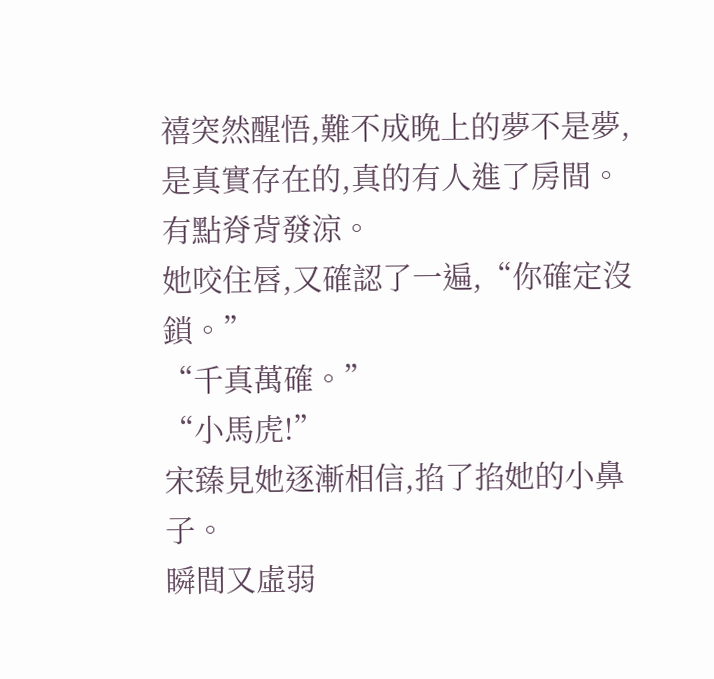禧突然醒悟,難不成晚上的夢不是夢,是真實存在的,真的有人進了房間。
有點脊背發涼。
她咬住唇,又確認了一遍,“你確定沒鎖。”
“千真萬確。”
“小馬虎!”
宋臻見她逐漸相信,掐了掐她的小鼻子。
瞬間又虛弱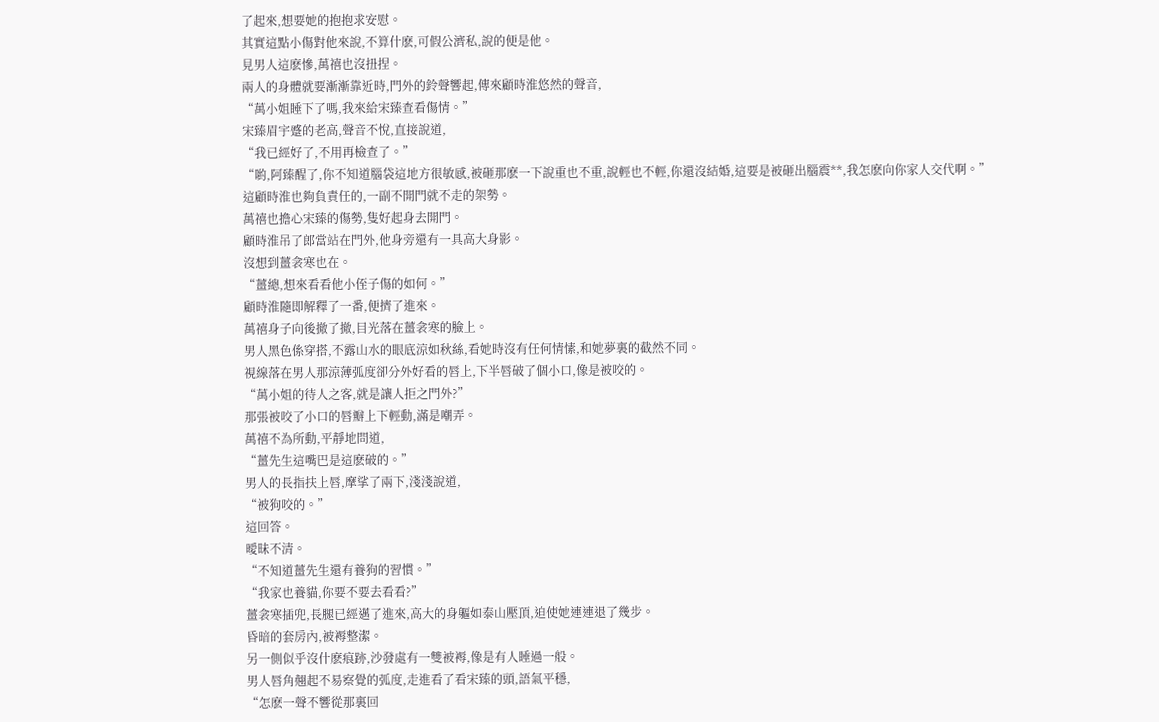了起來,想要她的抱抱求安慰。
其實這點小傷對他來說,不算什麽,可假公濟私,說的便是他。
見男人這麽慘,萬禧也沒扭捏。
兩人的身體就要漸漸靠近時,門外的鈴聲響起,傳來顧時淮悠然的聲音,
“萬小姐睡下了嗎,我來給宋臻查看傷情。”
宋臻眉宇蹙的老高,聲音不悅,直接說道,
“我已經好了,不用再檢查了。”
“喲,阿臻醒了,你不知道腦袋這地方很敏感,被砸那麽一下說重也不重,說輕也不輕,你還沒結婚,這要是被砸出腦震**,我怎麽向你家人交代啊。”
這顧時淮也夠負責任的,一副不開門就不走的架勢。
萬禧也擔心宋臻的傷勢,隻好起身去開門。
顧時淮吊了郎當站在門外,他身旁還有一具高大身影。
沒想到薑衾寒也在。
“薑總,想來看看他小侄子傷的如何。”
顧時淮隨即解釋了一番,便擠了進來。
萬禧身子向後撤了撤,目光落在薑衾寒的臉上。
男人黑色係穿搭,不露山水的眼底涼如秋絲,看她時沒有任何情愫,和她夢裏的截然不同。
視線落在男人那涼薄弧度卻分外好看的唇上,下半唇破了個小口,像是被咬的。
“萬小姐的待人之客,就是讓人拒之門外?”
那張被咬了小口的唇瓣上下輕動,滿是嘲弄。
萬禧不為所動,平靜地問道,
“薑先生這嘴巴是這麽破的。”
男人的長指扶上唇,摩挲了兩下,淺淺說道,
“被狗咬的。”
這回答。
曖昧不清。
“不知道薑先生還有養狗的習慣。”
“我家也養貓,你要不要去看看?”
薑衾寒插兜,長腿已經邁了進來,高大的身軀如泰山壓頂,迫使她連連退了幾步。
昏暗的套房內,被褥整潔。
另一側似乎沒什麽痕跡,沙發處有一雙被褥,像是有人睡過一般。
男人唇角翹起不易察覺的弧度,走進看了看宋臻的頭,語氣平穩,
“怎麽一聲不響從那裏回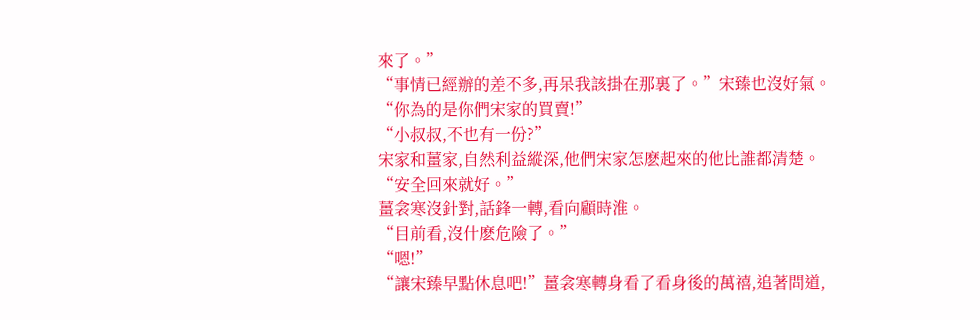來了。”
“事情已經辦的差不多,再呆我該掛在那裏了。”宋臻也沒好氣。
“你為的是你們宋家的買賣!”
“小叔叔,不也有一份?”
宋家和薑家,自然利益縱深,他們宋家怎麽起來的他比誰都清楚。
“安全回來就好。”
薑衾寒沒針對,話鋒一轉,看向顧時淮。
“目前看,沒什麽危險了。”
“嗯!”
“讓宋臻早點休息吧!”薑衾寒轉身看了看身後的萬禧,追著問道,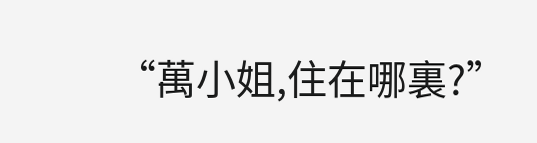“萬小姐,住在哪裏?”